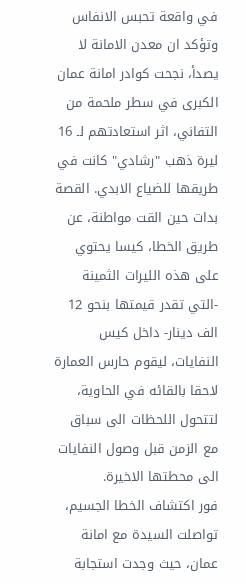في واقعة تحبس الانفاس وتؤكد ان معدن الامانة لا يصدأ، نجحت كوادر امانة عمان الكبرى في سطر ملحمة من التفاني، اثر استعادتهم لـ 16 ليرة ذهب "رشادي" كانت في طريقها للضياع الابدي. القصة بدات حين القت مواطنة، عن طريق الخطا، كيسا يحتوي على هذه الليرات الثمينة -التي تقدر قيمتها بنحو 12 الف دينار- داخل كيس النفايات، ليقوم حارس العمارة لاحقا بالقائه في الحاوية، لتتحول اللحظات الى سباق مع الزمن قبل وصول النفايات الى محطتها الاخيرة.
فور اكتشاف الخطا الجسيم، تواصلت السيدة مع امانة عمان، حيث وجدت استجابة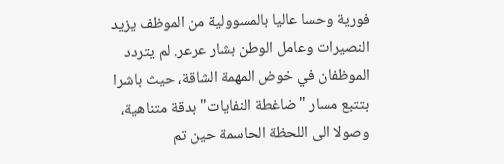فورية وحسا عاليا بالمسوولية من الموظف يزيد النصيرات وعامل الوطن بشار عرعر. لم يتردد الموظفان في خوض المهمة الشاقة، حيث باشرا بتتبع مسار "ضاغطة النفايات" بدقة متناهية، وصولا الى اللحظة الحاسمة حين تم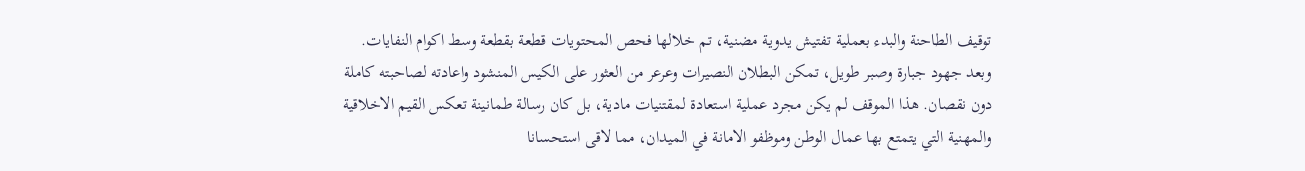توقيف الطاحنة والبدء بعملية تفتيش يدوية مضنية، تم خلالها فحص المحتويات قطعة بقطعة وسط اكوام النفايات.
وبعد جهود جبارة وصبر طويل، تمكن البطلان النصيرات وعرعر من العثور على الكيس المنشود واعادته لصاحبته كاملة دون نقصان. هذا الموقف لم يكن مجرد عملية استعادة لمقتنيات مادية، بل كان رسالة طمانينة تعكس القيم الاخلاقية والمهنية التي يتمتع بها عمال الوطن وموظفو الامانة في الميدان، مما لاقى استحسانا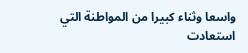واسعا وثناء كبيرا من المواطنة التي استعادت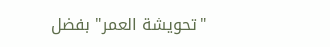"تحويشة العمر" بفضل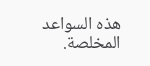هذه السواعد المخلصة.